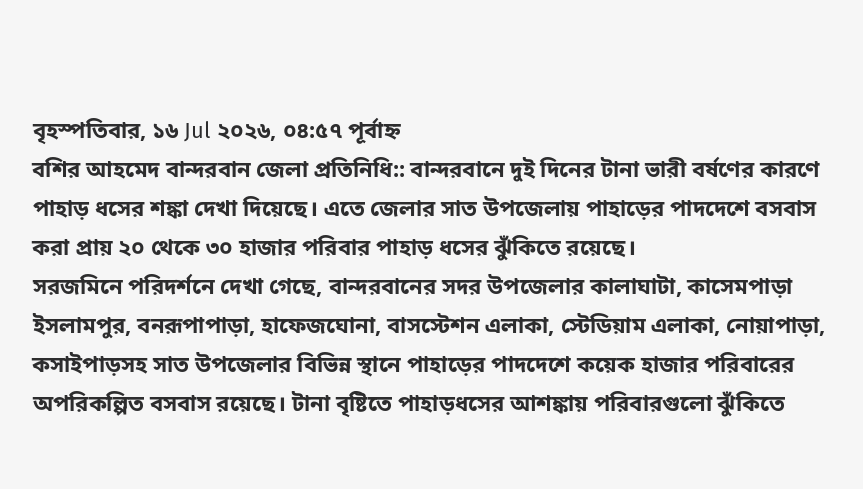বৃহস্পতিবার, ১৬ Jul ২০২৬, ০৪:৫৭ পূর্বাহ্ন
বশির আহমেদ বান্দরবান জেলা প্রতিনিধি:: বান্দরবানে দুই দিনের টানা ভারী বর্ষণের কারণে পাহাড় ধসের শঙ্কা দেখা দিয়েছে। এতে জেলার সাত উপজেলায় পাহাড়ের পাদদেশে বসবাস করা প্রায় ২০ থেকে ৩০ হাজার পরিবার পাহাড় ধসের ঝুঁকিতে রয়েছে।
সরজমিনে পরিদর্শনে দেখা গেছে, বান্দরবানের সদর উপজেলার কালাঘাটা, কাসেমপাড়া ইসলামপুর, বনরূপাপাড়া, হাফেজঘোনা, বাসস্টেশন এলাকা, স্টেডিয়াম এলাকা, নোয়াপাড়া, কসাইপাড়সহ সাত উপজেলার বিভিন্ন স্থানে পাহাড়ের পাদদেশে কয়েক হাজার পরিবারের অপরিকল্পিত বসবাস রয়েছে। টানা বৃষ্টিতে পাহাড়ধসের আশঙ্কায় পরিবারগুলো ঝুঁকিতে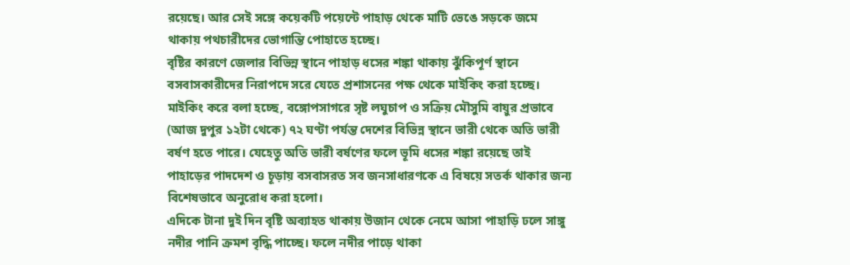রয়েছে। আর সেই সঙ্গে কয়েকটি পয়েন্টে পাহাড় থেকে মাটি ভেঙে সড়কে জমে থাকায় পথচারীদের ভোগান্তি পোহাতে হচ্ছে।
বৃষ্টির কারণে জেলার বিভিন্ন স্থানে পাহাড় ধসের শঙ্কা থাকায় ঝুঁকিপূর্ণ স্থানে বসবাসকারীদের নিরাপদে সরে যেতে প্রশাসনের পক্ষ থেকে মাইকিং করা হচ্ছে।
মাইকিং করে বলা হচ্ছে, বঙ্গোপসাগরে সৃষ্ট লঘুচাপ ও সক্রিয় মৌসুমি বায়ুর প্রভাবে (আজ দুপুর ১২টা থেকে) ৭২ ঘণ্টা পর্যন্ত দেশের বিভিন্ন স্থানে ভারী থেকে অতি ভারী বর্ষণ হতে পারে। যেহেতু অতি ভারী বর্ষণের ফলে ভূমি ধসের শঙ্কা রয়েছে তাই পাহাড়ের পাদদেশ ও চূড়ায় বসবাসরত সব জনসাধারণকে এ বিষয়ে সতর্ক থাকার জন্য বিশেষভাবে অনুরোধ করা হলো।
এদিকে টানা দুই দিন বৃষ্টি অব্যাহত থাকায় উজান থেকে নেমে আসা পাহাড়ি ঢলে সাঙ্গু নদীর পানি ক্রমশ বৃদ্ধি পাচ্ছে। ফলে নদীর পাড়ে থাকা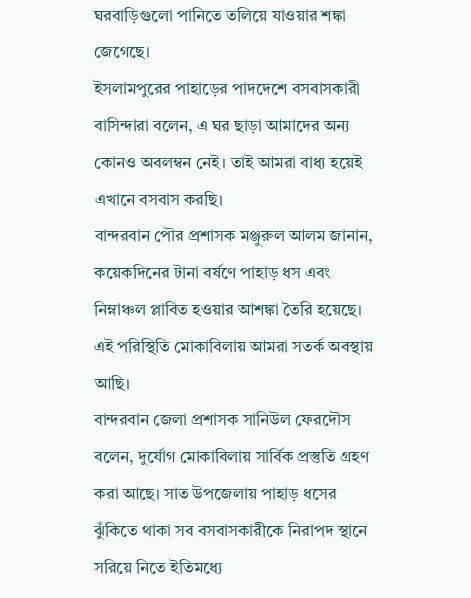ঘরবাড়িগুলো পানিতে তলিয়ে যাওয়ার শঙ্কা জেগেছে।
ইসলামপুরের পাহাড়ের পাদদেশে বসবাসকারী বাসিন্দারা বলেন, এ ঘর ছাড়া আমাদের অন্য কোনও অবলম্বন নেই। তাই আমরা বাধ্য হয়েই এখানে বসবাস করছি।
বান্দরবান পৌর প্রশাসক মঞ্জুরুল আলম জানান, কয়েকদিনের টানা বর্ষণে পাহাড় ধস এবং নিম্নাঞ্চল প্লাবিত হওয়ার আশঙ্কা তৈরি হয়েছে। এই পরিস্থিতি মোকাবিলায় আমরা সতর্ক অবস্থায় আছি।
বান্দরবান জেলা প্রশাসক সানিউল ফেরদৌস বলেন, দুর্যোগ মোকাবিলায় সার্বিক প্রস্তুতি গ্রহণ করা আছে। সাত উপজেলায় পাহাড় ধসের ঝুঁকিতে থাকা সব বসবাসকারীকে নিরাপদ স্থানে সরিয়ে নিতে ইতিমধ্যে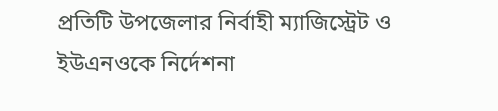প্রতিটি উপজেলার নির্বাহী ম্যাজিস্ট্রেট ও ইউএনওকে নির্দেশনা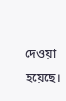দেওয়া হয়েছে।